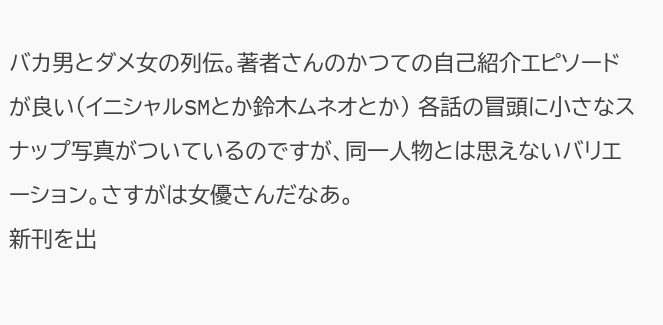バカ男とダメ女の列伝。著者さんのかつての自己紹介エピソードが良い(イニシャルSMとか鈴木ムネオとか) 各話の冒頭に小さなスナップ写真がついているのですが、同一人物とは思えないバリエーション。さすがは女優さんだなあ。
新刊を出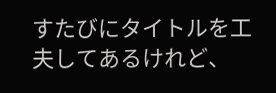すたびにタイトルを工夫してあるけれど、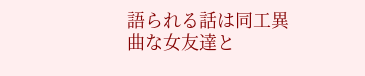語られる話は同工異曲な女友達と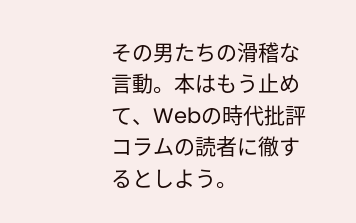その男たちの滑稽な言動。本はもう止めて、Webの時代批評コラムの読者に徹するとしよう。